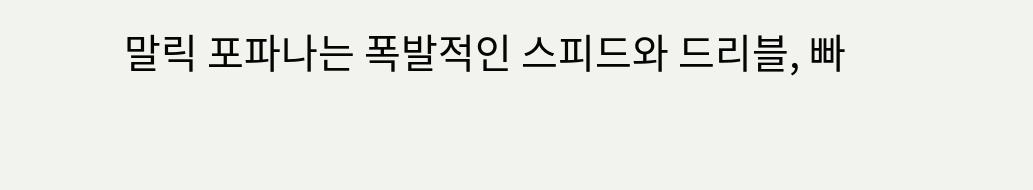말릭 포파나는 폭발적인 스피드와 드리블, 빠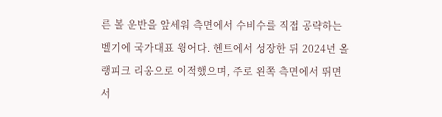른 볼 운반을 앞세워 측면에서 수비수를 직접 공략하는 벨기에 국가대표 윙어다. 헨트에서 성장한 뒤 2024년 올랭피크 리옹으로 이적했으며, 주로 왼쪽 측면에서 뛰면서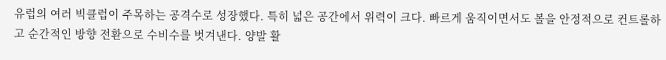유럽의 여러 빅클럽이 주목하는 공격수로 성장했다. 특히 넓은 공간에서 위력이 크다. 빠르게 움직이면서도 볼을 안정적으로 컨트롤하고 순간적인 방향 전환으로 수비수를 벗겨낸다. 양발 활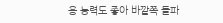용 능력도 좋아 바깥쪽 돌파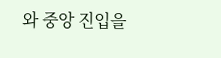와 중앙 진입을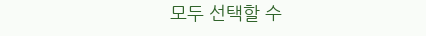모두 선택할 수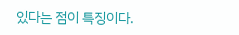있다는 점이 특징이다.